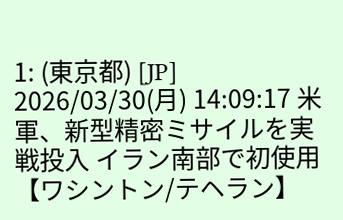1: (東京都) [JP] 2026/03/30(月) 14:09:17 米軍、新型精密ミサイルを実戦投入 イラン南部で初使用 【ワシントン/テヘラン】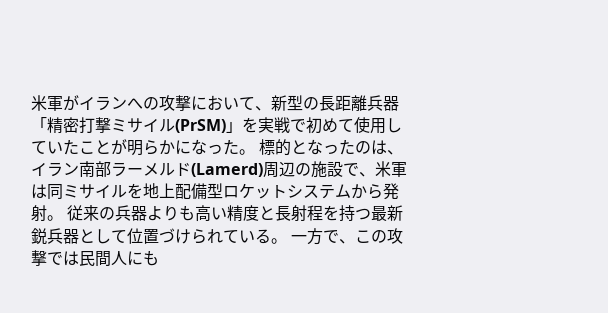米軍がイランへの攻撃において、新型の長距離兵器「精密打撃ミサイル(PrSM)」を実戦で初めて使用していたことが明らかになった。 標的となったのは、イラン南部ラーメルド(Lamerd)周辺の施設で、米軍は同ミサイルを地上配備型ロケットシステムから発射。 従来の兵器よりも高い精度と長射程を持つ最新鋭兵器として位置づけられている。 一方で、この攻撃では民間人にも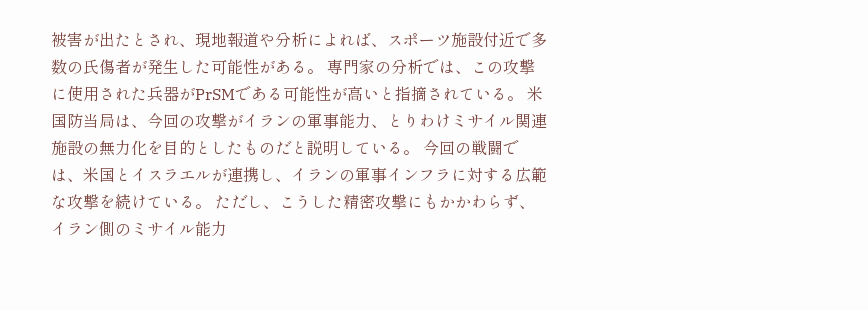被害が出たとされ、現地報道や分析によれば、スポーツ施設付近で多数の氏傷者が発生した可能性がある。 専門家の分析では、この攻撃に使用された兵器がPrSMである可能性が高いと指摘されている。 米国防当局は、今回の攻撃がイランの軍事能力、とりわけミサイル関連施設の無力化を目的としたものだと説明している。 今回の戦闘では、米国とイスラエルが連携し、イランの軍事インフラに対する広範な攻撃を続けている。 ただし、こうした精密攻撃にもかかわらず、イラン側のミサイル能力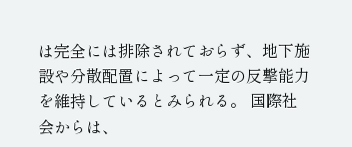は完全には排除されておらず、地下施設や分散配置によって一定の反撃能力を維持しているとみられる。 国際社会からは、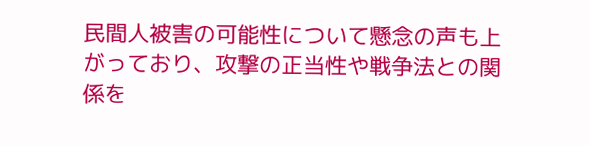民間人被害の可能性について懸念の声も上がっており、攻撃の正当性や戦争法との関係を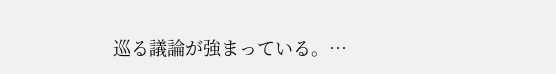巡る議論が強まっている。…